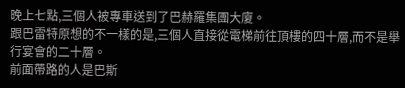晚上七點,三個人被專車送到了巴赫羅集團大廈。
跟巴雷特原想的不一樣的是,三個人直接從電梯前往頂樓的四十層,而不是舉行宴會的二十層。
前面帶路的人是巴斯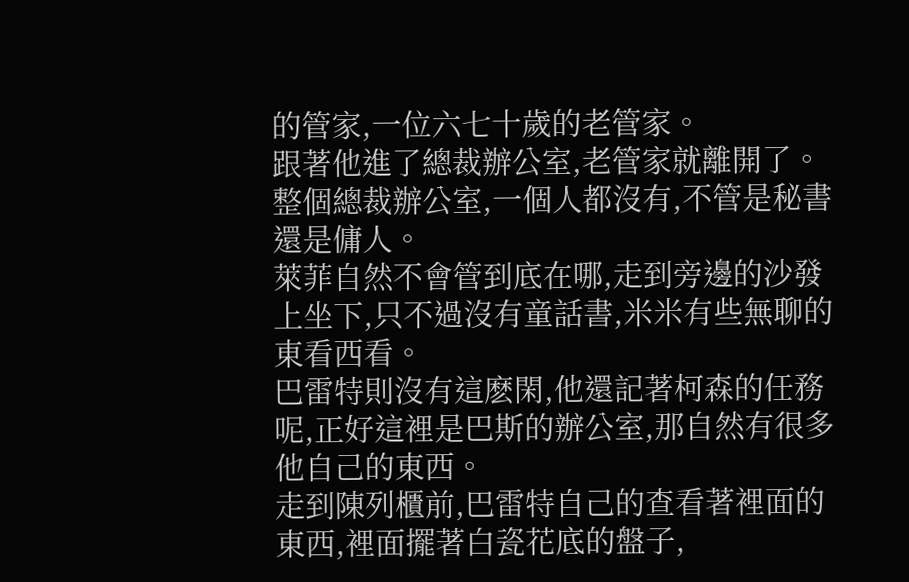的管家,一位六七十歲的老管家。
跟著他進了總裁辦公室,老管家就離開了。
整個總裁辦公室,一個人都沒有,不管是秘書還是傭人。
萊菲自然不會管到底在哪,走到旁邊的沙發上坐下,只不過沒有童話書,米米有些無聊的東看西看。
巴雷特則沒有這麽閑,他還記著柯森的任務呢,正好這裡是巴斯的辦公室,那自然有很多他自己的東西。
走到陳列櫃前,巴雷特自己的查看著裡面的東西,裡面擺著白瓷花底的盤子,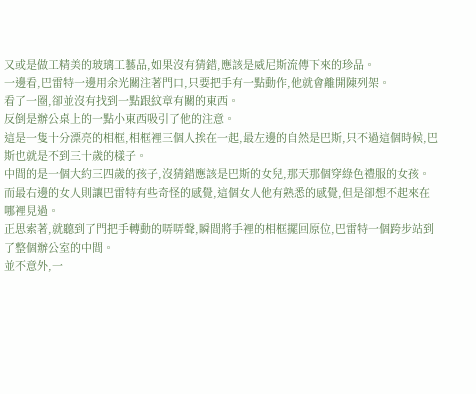又或是做工精美的玻璃工藝品,如果沒有猜錯,應該是威尼斯流傳下來的珍品。
一邊看,巴雷特一邊用余光關注著門口,只要把手有一點動作,他就會離開陳列架。
看了一圈,卻並沒有找到一點跟紋章有關的東西。
反倒是辦公桌上的一點小東西吸引了他的注意。
這是一隻十分漂亮的相框,相框裡三個人挨在一起,最左邊的自然是巴斯,只不過這個時候,巴斯也就是不到三十歲的樣子。
中間的是一個大約三四歲的孩子,沒猜錯應該是巴斯的女兒,那天那個穿綠色禮服的女孩。
而最右邊的女人則讓巴雷特有些奇怪的感覺,這個女人他有熟悉的感覺,但是卻想不起來在哪裡見過。
正思索著,就聽到了門把手轉動的哢哢聲,瞬間將手裡的相框擺回原位,巴雷特一個跨步站到了整個辦公室的中間。
並不意外,一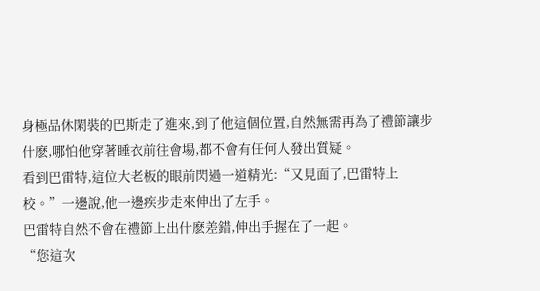身極品休閑裝的巴斯走了進來,到了他這個位置,自然無需再為了禮節讓步什麽,哪怕他穿著睡衣前往會場,都不會有任何人發出質疑。
看到巴雷特,這位大老板的眼前閃過一道精光:“又見面了,巴雷特上校。”一邊說,他一邊疾步走來伸出了左手。
巴雷特自然不會在禮節上出什麽差錯,伸出手握在了一起。
“您這次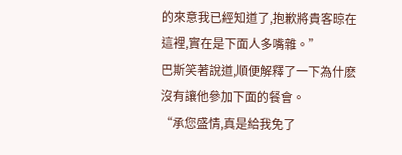的來意我已經知道了,抱歉將貴客晾在這裡,實在是下面人多嘴雜。”
巴斯笑著說道,順便解釋了一下為什麽沒有讓他參加下面的餐會。
“承您盛情,真是給我免了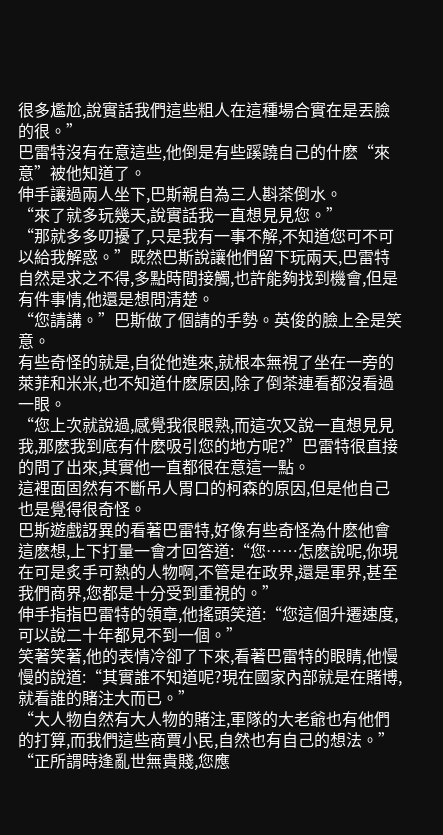很多尷尬,說實話我們這些粗人在這種場合實在是丟臉的很。”
巴雷特沒有在意這些,他倒是有些蹊蹺自己的什麽“來意”被他知道了。
伸手讓過兩人坐下,巴斯親自為三人斟茶倒水。
“來了就多玩幾天,說實話我一直想見見您。”
“那就多多叨擾了,只是我有一事不解,不知道您可不可以給我解惑。”既然巴斯說讓他們留下玩兩天,巴雷特自然是求之不得,多點時間接觸,也許能夠找到機會,但是有件事情,他還是想問清楚。
“您請講。”巴斯做了個請的手勢。英俊的臉上全是笑意。
有些奇怪的就是,自從他進來,就根本無視了坐在一旁的萊菲和米米,也不知道什麽原因,除了倒茶連看都沒看過一眼。
“您上次就說過,感覺我很眼熟,而這次又說一直想見見我,那麽我到底有什麽吸引您的地方呢?”巴雷特很直接的問了出來,其實他一直都很在意這一點。
這裡面固然有不斷吊人胃口的柯森的原因,但是他自己也是覺得很奇怪。
巴斯遊戲訝異的看著巴雷特,好像有些奇怪為什麽他會這麽想,上下打量一會才回答道:“您……怎麽說呢,你現在可是炙手可熱的人物啊,不管是在政界,還是軍界,甚至我們商界,您都是十分受到重視的。”
伸手指指巴雷特的領章,他搖頭笑道:“您這個升遷速度,可以說二十年都見不到一個。”
笑著笑著,他的表情冷卻了下來,看著巴雷特的眼睛,他慢慢的說道:“其實誰不知道呢?現在國家內部就是在賭博,就看誰的賭注大而已。”
“大人物自然有大人物的賭注,軍隊的大老爺也有他們的打算,而我們這些商賈小民,自然也有自己的想法。”
“正所謂時逢亂世無貴賤,您應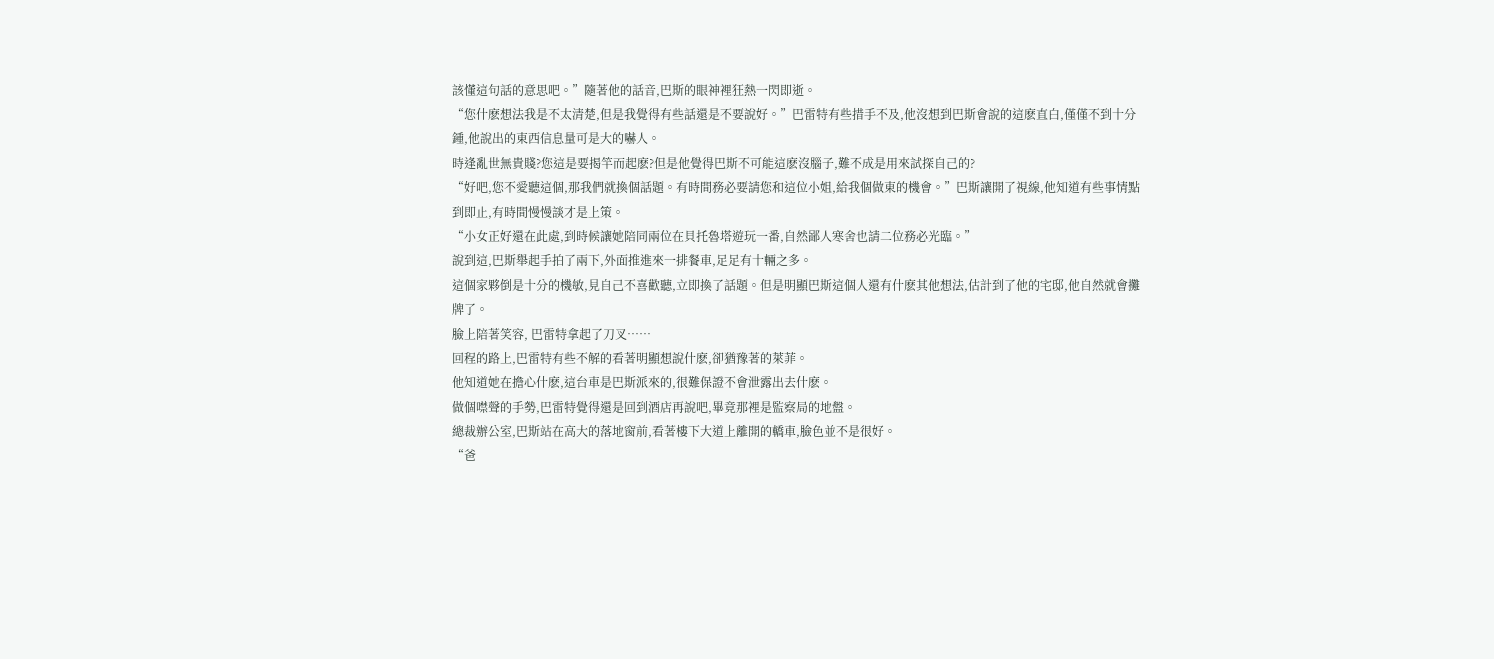該懂這句話的意思吧。”隨著他的話音,巴斯的眼神裡狂熱一閃即逝。
“您什麽想法我是不太清楚,但是我覺得有些話還是不要說好。”巴雷特有些措手不及,他沒想到巴斯會說的這麽直白,僅僅不到十分鍾,他說出的東西信息量可是大的嚇人。
時逢亂世無貴賤?您這是要揭竿而起麽?但是他覺得巴斯不可能這麽沒腦子,難不成是用來試探自己的?
“好吧,您不愛聽這個,那我們就換個話題。有時間務必要請您和這位小姐,給我個做東的機會。”巴斯讓開了視線,他知道有些事情點到即止,有時間慢慢談才是上策。
“小女正好還在此處,到時候讓她陪同兩位在貝托魯塔遊玩一番,自然鄙人寒舍也請二位務必光臨。”
說到這,巴斯舉起手拍了兩下,外面推進來一排餐車,足足有十輛之多。
這個家夥倒是十分的機敏,見自己不喜歡聽,立即換了話題。但是明顯巴斯這個人還有什麽其他想法,估計到了他的宅邸,他自然就會攤牌了。
臉上陪著笑容, 巴雷特拿起了刀叉……
回程的路上,巴雷特有些不解的看著明顯想說什麽,卻猶豫著的萊菲。
他知道她在擔心什麽,這台車是巴斯派來的,很難保證不會泄露出去什麽。
做個噤聲的手勢,巴雷特覺得還是回到酒店再說吧,畢竟那裡是監察局的地盤。
總裁辦公室,巴斯站在高大的落地窗前,看著樓下大道上離開的轎車,臉色並不是很好。
“爸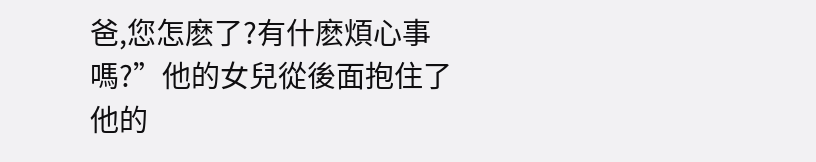爸,您怎麽了?有什麽煩心事嗎?”他的女兒從後面抱住了他的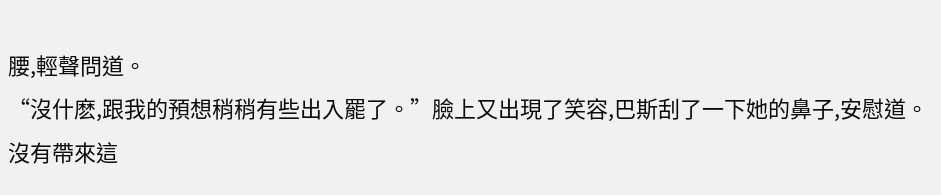腰,輕聲問道。
“沒什麽,跟我的預想稍稍有些出入罷了。”臉上又出現了笑容,巴斯刮了一下她的鼻子,安慰道。
沒有帶來這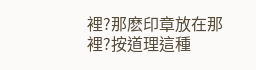裡?那麽印章放在那裡?按道理這種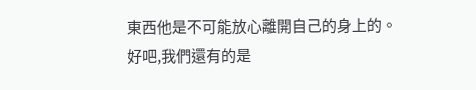東西他是不可能放心離開自己的身上的。
好吧,我們還有的是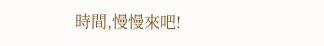時間,慢慢來吧!